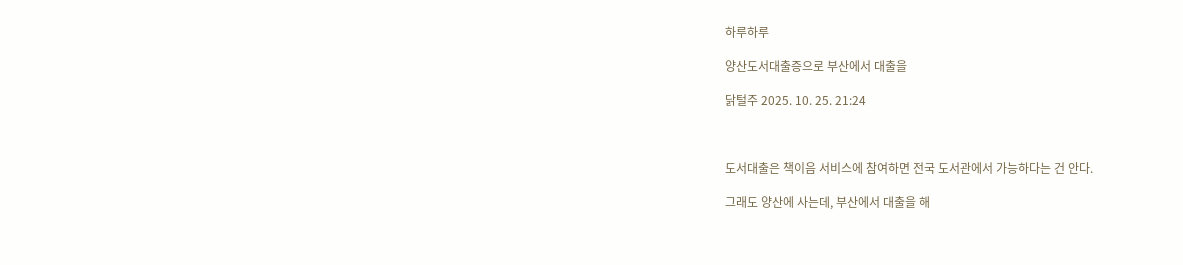하루하루

양산도서대출증으로 부산에서 대출을

닭털주 2025. 10. 25. 21:24



도서대출은 책이음 서비스에 참여하면 전국 도서관에서 가능하다는 건 안다.

그래도 양산에 사는데, 부산에서 대출을 해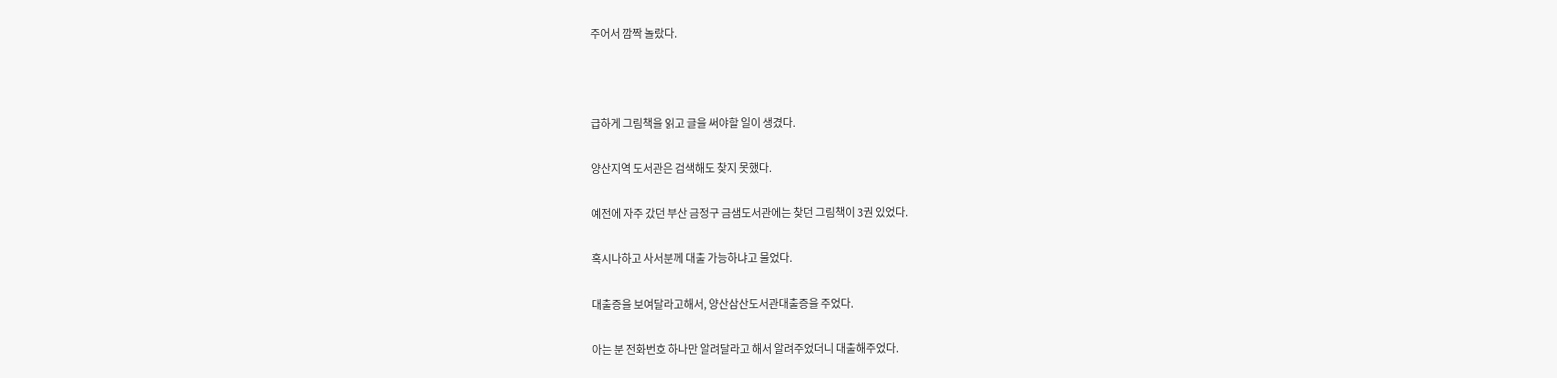주어서 깜짝 놀랐다.



급하게 그림책을 읽고 글을 써야할 일이 생겼다.

양산지역 도서관은 검색해도 찾지 못했다.

예전에 자주 갔던 부산 금정구 금샘도서관에는 찾던 그림책이 3권 있었다.

혹시나하고 사서분께 대출 가능하냐고 물었다.

대출증을 보여달라고해서, 양산삼산도서관대출증을 주었다.

아는 분 전화번호 하나만 알려달라고 해서 알려주었더니 대출해주었다.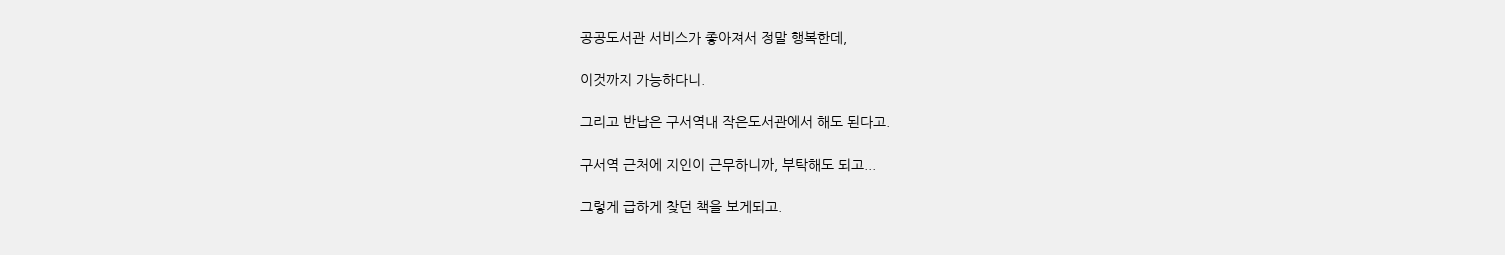공공도서관 서비스가 좋아져서 정말 행복한데,

이것까지 가능하다니.

그리고 반납은 구서역내 작은도서관에서 해도 된다고.

구서역 근처에 지인이 근무하니까, 부탁해도 되고...

그렇게 급하게 찾던 책을 보게되고.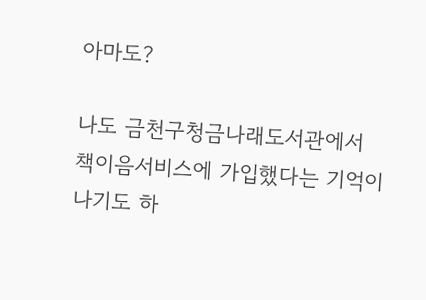아마도?

나도 금천구청금나래도서관에서 책이음서비스에 가입했다는 기억이 나기도 하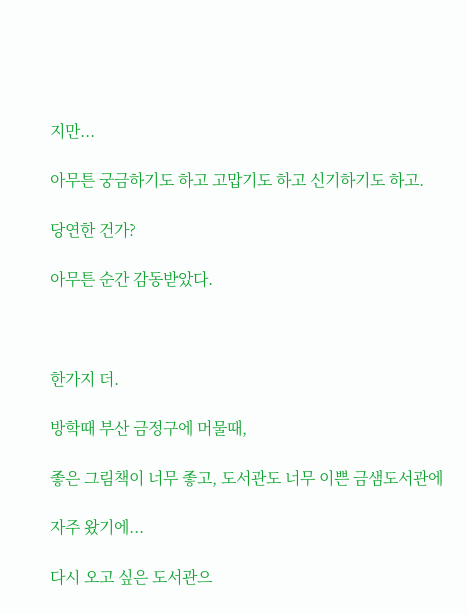지만...

아무튼 궁금하기도 하고 고맙기도 하고 신기하기도 하고.

당연한 건가?

아무튼 순간 감동받았다.



한가지 더.

방학때 부산 금정구에 머물때,

좋은 그림책이 너무 좋고, 도서관도 너무 이쁜 금샘도서관에

자주 왔기에...

다시 오고 싶은 도서관으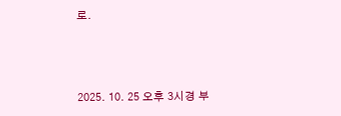로.



2025. 10. 25 오후 3시경 부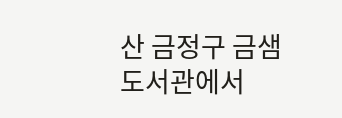산 금정구 금샘도서관에서